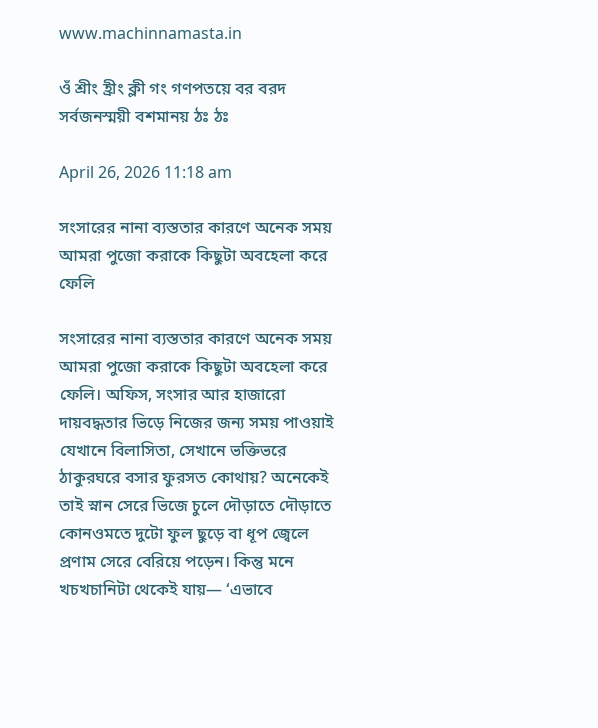www.machinnamasta.in

ওঁ শ্রীং হ্রীং ক্লী গং গণপতয়ে বর বরদ সর্বজনস্ময়ী বশমানয় ঠঃ ঠঃ

April 26, 2026 11:18 am

সংসারের নানা ব্যস্ততার কারণে অনেক সময় আমরা পুজো করাকে কিছুটা অবহেলা করে ফেলি

সংসারের নানা ব্যস্ততার কারণে অনেক সময় আমরা পুজো করাকে কিছুটা অবহেলা করে ফেলি। অফিস, সংসার আর হাজারো দায়বদ্ধতার ভিড়ে নিজের জন্য সময় পাওয়াই যেখানে বিলাসিতা, সেখানে ভক্তিভরে ঠাকুরঘরে বসার ফুরসত কোথায়? অনেকেই তাই স্নান সেরে ভিজে চুলে দৌড়াতে দৌড়াতে কোনওমতে দুটো ফুল ছুড়ে বা ধূপ জ্বেলে প্রণাম সেরে বেরিয়ে পড়েন। কিন্তু মনে খচখচানিটা থেকেই যায়— ‘এভাবে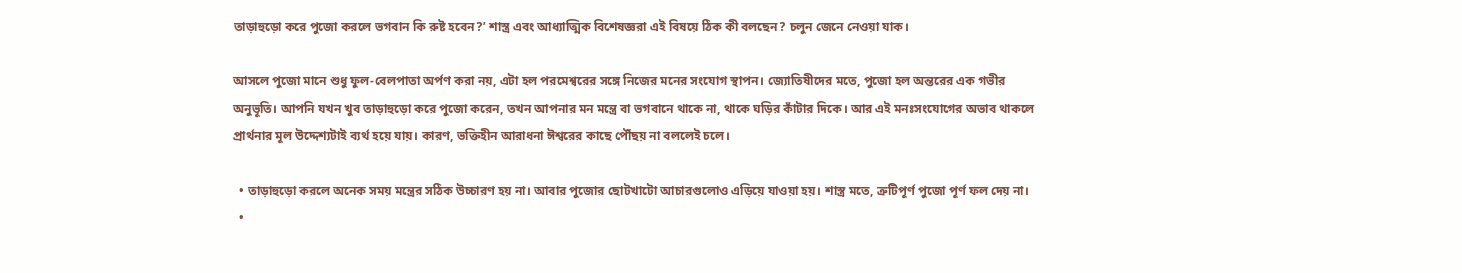তাড়াহুড়ো করে পুজো করলে ভগবান কি রুষ্ট হবেন?’ শাস্ত্র এবং আধ্যাত্মিক বিশেষজ্ঞরা এই বিষয়ে ঠিক কী বলছেন? চলুন জেনে নেওয়া যাক।

আসলে পুজো মানে শুধু ফুল-বেলপাতা অর্পণ করা নয়, এটা হল পরমেশ্বরের সঙ্গে নিজের মনের সংযোগ স্থাপন। জ্যোতিষীদের মতে, পুজো হল অন্তরের এক গভীর অনুভূতি। আপনি যখন খুব তাড়াহুড়ো করে পুজো করেন, তখন আপনার মন মন্ত্রে বা ভগবানে থাকে না, থাকে ঘড়ির কাঁটার দিকে। আর এই মনঃসংযোগের অভাব থাকলে প্রার্থনার মূল উদ্দেশ্যটাই ব্যর্থ হয়ে যায়। কারণ, ভক্তিহীন আরাধনা ঈশ্বরের কাছে পৌঁছয় না বললেই চলে।

  • তাড়াহুড়ো করলে অনেক সময় মন্ত্রের সঠিক উচ্চারণ হয় না। আবার পুজোর ছোটখাটো আচারগুলোও এড়িয়ে যাওয়া হয়। শাস্ত্র মতে, ত্রুটিপূর্ণ পুজো পূর্ণ ফল দেয় না।
  •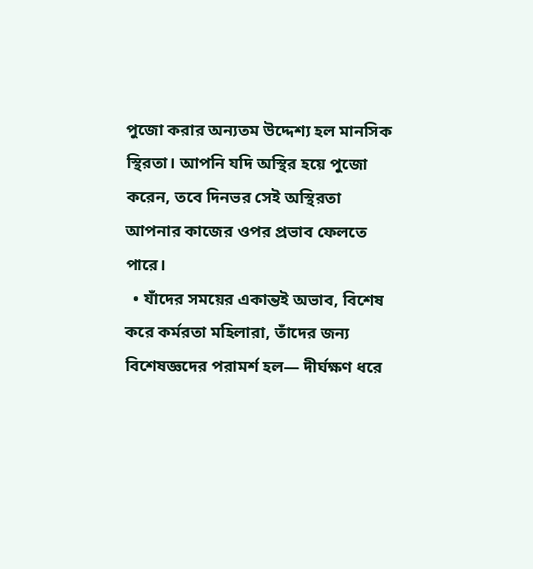পুজো করার অন্যতম উদ্দেশ্য হল মানসিক স্থিরতা। আপনি যদি অস্থির হয়ে পুজো করেন, তবে দিনভর সেই অস্থিরতা আপনার কাজের ওপর প্রভাব ফেলতে পারে।
  • যাঁদের সময়ের একান্তই অভাব, বিশেষ করে কর্মরতা মহিলারা, তাঁদের জন্য বিশেষজ্ঞদের পরামর্শ হল— দীর্ঘক্ষণ ধরে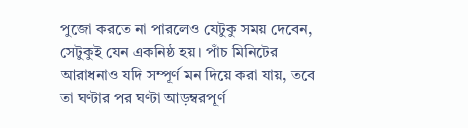পুজো করতে না পারলেও যেটুকু সময় দেবেন, সেটুকুই যেন একনিষ্ঠ হয়। পাঁচ মিনিটের আরাধনাও যদি সম্পূর্ণ মন দিয়ে করা যায়, তবে তা ঘণ্টার পর ঘণ্টা আড়ম্বরপূর্ণ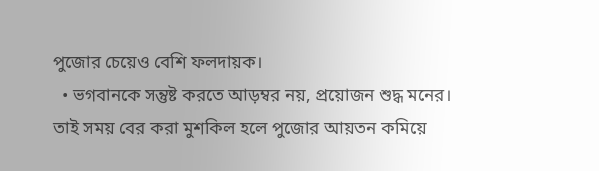পুজোর চেয়েও বেশি ফলদায়ক।
  • ভগবানকে সন্তুষ্ট করতে আড়ম্বর নয়, প্রয়োজন শুদ্ধ মনের। তাই সময় বের করা মুশকিল হলে পুজোর আয়তন কমিয়ে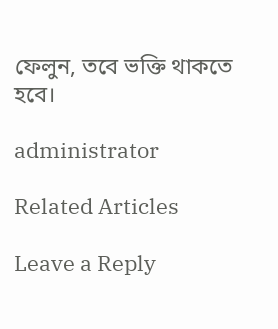ফেলুন, তবে ভক্তি থাকতে হবে।

administrator

Related Articles

Leave a Reply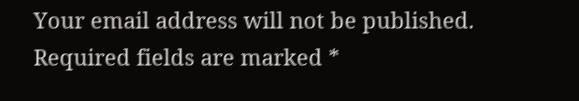Your email address will not be published. Required fields are marked *